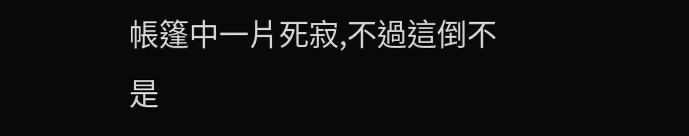帳篷中一片死寂,不過這倒不是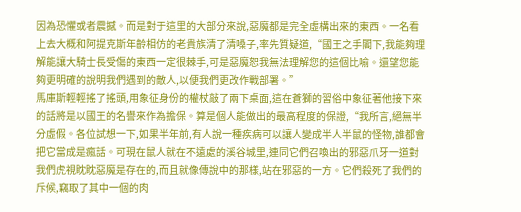因為恐懼或者震撼。而是對于這里的大部分來說,惡魔都是完全虛構出來的東西。一名看上去大概和阿提克斯年齡相仿的老貴族清了清嗓子,率先質疑道,“國王之手閣下,我能夠理解能讓大騎士長受傷的東西一定很棘手,可是惡魔恕我無法理解您的這個比喻。還望您能夠更明確的說明我們遇到的敵人,以便我們更改作戰部署。”
馬庫斯輕輕搖了搖頭,用象征身份的權杖敲了兩下桌面,這在蒼獅的習俗中象征著他接下來的話將是以國王的名譽來作為擔保。算是個人能做出的最高程度的保證,“我所言,絕無半分虛假。各位試想一下,如果半年前,有人說一種疾病可以讓人變成半人半鼠的怪物,誰都會把它當成是瘋話。可現在鼠人就在不遠處的溪谷城里,連同它們召喚出的邪惡爪牙一道對我們虎視眈眈惡魔是存在的,而且就像傳說中的那樣,站在邪惡的一方。它們殺死了我們的斥候,竊取了其中一個的肉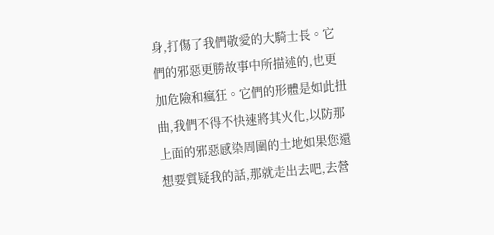身,打傷了我們敬愛的大騎士長。它們的邪惡更勝故事中所描述的,也更加危險和瘋狂。它們的形體是如此扭曲,我們不得不快速將其火化,以防那上面的邪惡感染周圍的土地如果您還想要質疑我的話,那就走出去吧,去營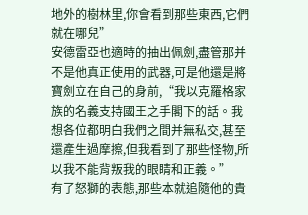地外的樹林里,你會看到那些東西,它們就在哪兒”
安德雷亞也適時的抽出佩劍,盡管那并不是他真正使用的武器,可是他還是將寶劍立在自己的身前,“我以克羅格家族的名義支持國王之手閣下的話。我想各位都明白我們之間并無私交,甚至還產生過摩擦,但我看到了那些怪物,所以我不能背叛我的眼睛和正義。”
有了怒獅的表態,那些本就追隨他的貴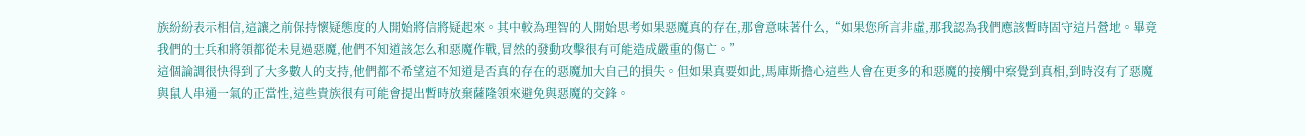族紛紛表示相信,這讓之前保持懷疑態度的人開始將信將疑起來。其中較為理智的人開始思考如果惡魔真的存在,那會意味著什么,“如果您所言非虛,那我認為我們應該暫時固守這片營地。畢竟我們的士兵和將領都從未見過惡魔,他們不知道該怎么和惡魔作戰,冒然的發動攻擊很有可能造成嚴重的傷亡。”
這個論調很快得到了大多數人的支持,他們都不希望這不知道是否真的存在的惡魔加大自己的損失。但如果真要如此,馬庫斯擔心這些人會在更多的和惡魔的接觸中察覺到真相,到時沒有了惡魔與鼠人串通一氣的正當性,這些貴族很有可能會提出暫時放棄薩隆領來避免與惡魔的交鋒。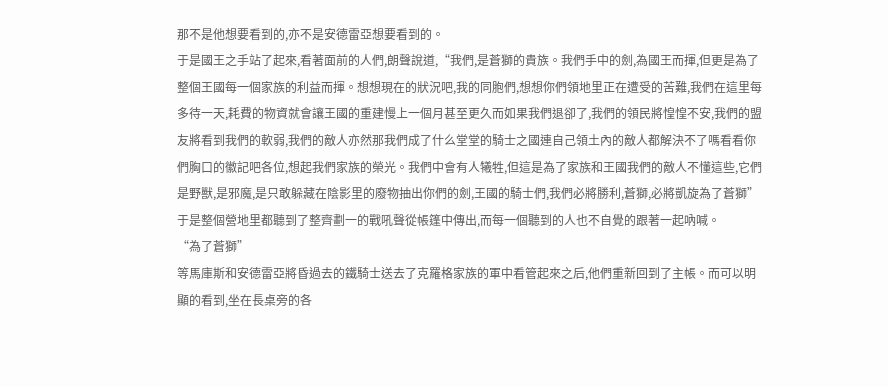那不是他想要看到的,亦不是安德雷亞想要看到的。
于是國王之手站了起來,看著面前的人們,朗聲說道,“我們,是蒼獅的貴族。我們手中的劍,為國王而揮,但更是為了整個王國每一個家族的利益而揮。想想現在的狀況吧,我的同胞們,想想你們領地里正在遭受的苦難,我們在這里每多待一天,耗費的物資就會讓王國的重建慢上一個月甚至更久而如果我們退卻了,我們的領民將惶惶不安,我們的盟友將看到我們的軟弱,我們的敵人亦然那我們成了什么堂堂的騎士之國連自己領土內的敵人都解決不了嗎看看你們胸口的徽記吧各位,想起我們家族的榮光。我們中會有人犧牲,但這是為了家族和王國我們的敵人不懂這些,它們是野獸,是邪魔,是只敢躲藏在陰影里的廢物抽出你們的劍,王國的騎士們,我們必將勝利,蒼獅,必將凱旋為了蒼獅”
于是整個營地里都聽到了整齊劃一的戰吼聲從帳篷中傳出,而每一個聽到的人也不自覺的跟著一起吶喊。
“為了蒼獅”
等馬庫斯和安德雷亞將昏過去的鐵騎士送去了克羅格家族的軍中看管起來之后,他們重新回到了主帳。而可以明顯的看到,坐在長桌旁的各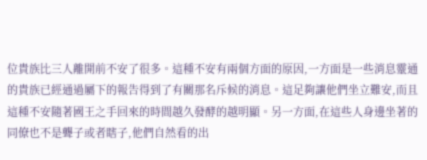位貴族比三人離開前不安了很多。這種不安有兩個方面的原因,一方面是一些消息靈通的貴族已經通過屬下的報告得到了有關那名斥候的消息。這足夠讓他們坐立難安,而且這種不安隨著國王之手回來的時間越久發酵的越明顯。另一方面,在這些人身邊坐著的同僚也不是聾子或者瞎子,他們自然看的出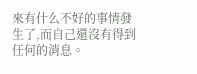來有什么不好的事情發生了,而自己還沒有得到任何的消息。